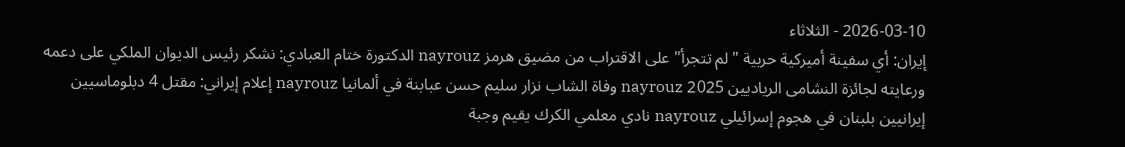2026-03-10 - الثلاثاء
إيران: أي سفينة أميركية حربية "لم تتجرأ" على الاقتراب من مضيق هرمز nayrouz الدكتورة ختام العبادي: نشكر رئيس الديوان الملكي على دعمه ورعايته لجائزة النشامى الرياديين 2025 nayrouz وفاة الشاب نزار سليم حسن عبابنة في ألمانيا nayrouz إعلام إيراني: مقتل 4 دبلوماسيين إيرانيين بلبنان في هجوم إسرائيلي nayrouz نادي معلمي الكرك يقيم وجبة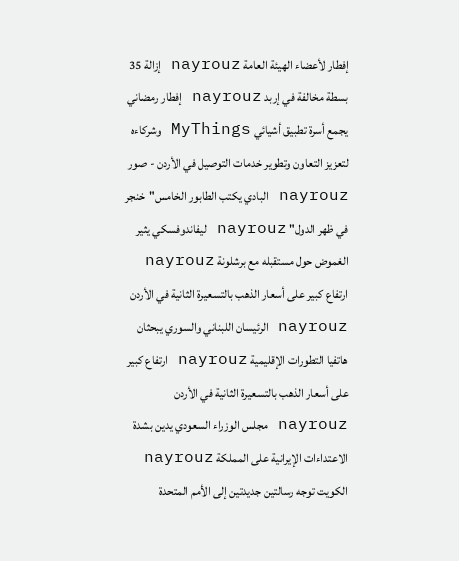إفطار لأعضاء الهيئة العامة nayrouz إزالة 35 بسطة مخالفة في إربد nayrouz إفطار رمضاني يجمع أسرة تطبيق أشيائي MyThings وشركاءه لتعزيز التعاون وتطوير خدمات التوصيل في الأردن - صور nayrouz البادي يكتب الطابور الخامس"خنجر في ظهر الدول" nayrouz ليفاندوفسكي يثير الغموض حول مستقبله مع برشلونة nayrouz ارتفاع كبير على أسعار الذهب بالتسعيرة الثانية في الأردن nayrouz الرئيسان اللبناني والسوري يبحثان هاتفيا التطورات الإقليمية nayrouz ارتفاع كبير على أسعار الذهب بالتسعيرة الثانية في الأردن nayrouz مجلس الوزراء السعودي يدين بشدة الاعتداءات الإيرانية على المملكة nayrouz الكويت توجه رسالتين جديدتين إلى الأمم المتحدة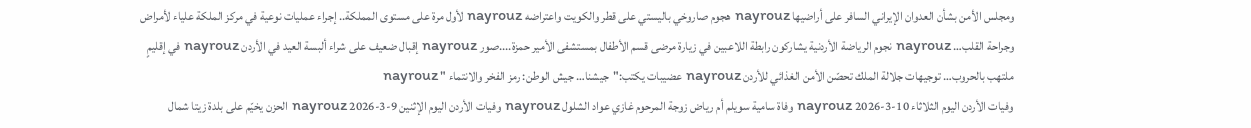ومجلس الأمن بشأن العدوان الإيراني السافر على أراضيها nayrouz هجوم صاروخي باليستي على قطر والكويت واعتراضه nayrouz لأول مرة على مستوى المملكة.. إجراء عمليات نوعية في مركز الملكة علياء لأمراض وجراحة القلب… nayrouz نجوم الرياضة الأردنية يشاركون رابطة اللاعبين في زيارة مرضى قسم الأطفال بمستشفى الأمير حمزة....صور nayrouz إقبال ضعيف على شراء ألبسة العيد في الأردن nayrouz في إقليمٍ ملتهب بالحروب… توجيهات جلالة الملك تحصّن الأمن الغذائي للأردن nayrouz عضيبات يكتب:"جيشنا… جيش الوطن: رمز الفخر والانتماء " nayrouz
وفيات الأردن اليوم الثلاثاء 10-3-2026 nayrouz وفاة سامية سويلم أم رياض زوجة المرحوم غازي عواد الشلول nayrouz وفيات الأردن اليوم الإثنين 9-3-2026 nayrouz الحزن يخيّم على بلدة زيتا شمال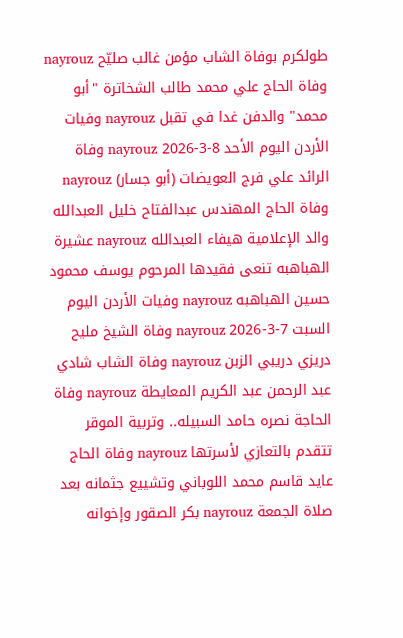طولكرم بوفاة الشاب مؤمن غالب صليّح nayrouz وفاة الحاج علي محمد طالب الشخاترة "أبو محمد" والدفن غدا في تقبل nayrouz وفيات الأردن اليوم الأحد 8-3-2026 nayrouz وفاة الرائد علي فرج العويضات (أبو جسار) nayrouz وفاة الحاج المهندس عبدالفتاح خليل العبدالله والد الإعلامية هيفاء العبدالله nayrouz عشيرة الهباهبه تنعى فقيدها المرحوم يوسف محمود حسين الهباهبه nayrouz وفيات الأردن اليوم السبت 7-3-2026 nayrouz وفاة الشيخ مليح دريزي دريبي الزبن nayrouz وفاة الشاب شادي عبد الرحمن عبد الكريم المعايطة nayrouz وفاة الحاجة نصره حامد السبيله.. وتربية الموقر تتقدم بالتعازي لأسرتها nayrouz وفاة الحاج عايد قاسم محمد اللوباني وتشييع جثمانه بعد صلاة الجمعة nayrouz بكر الصقور وإخوانه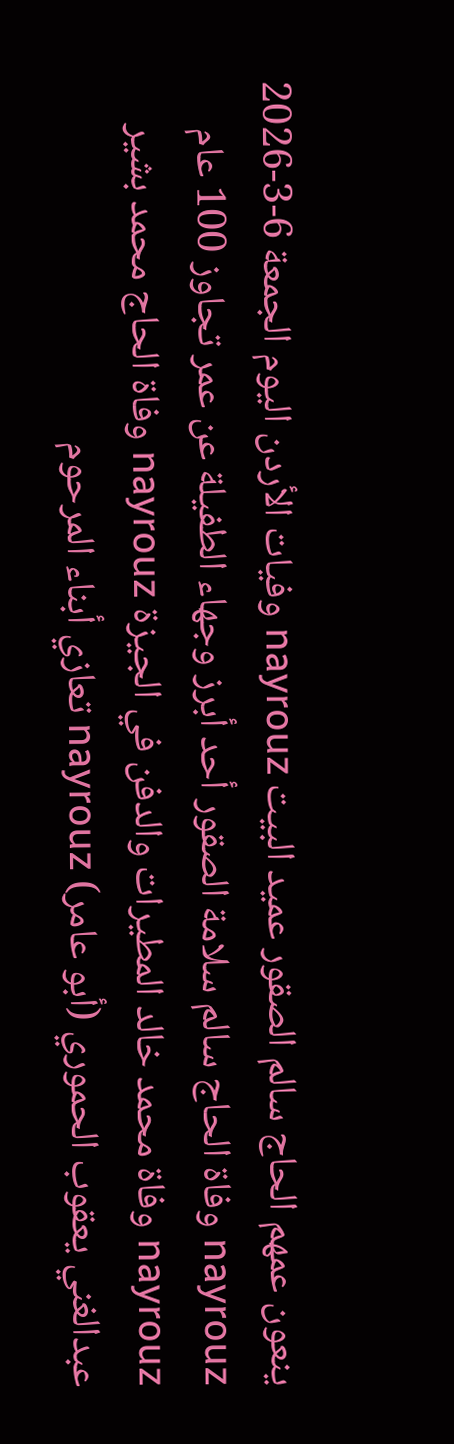ينعون عمهم الحاج سالم الصقور عميد البيت nayrouz وفيات الأردن اليوم الجمعة 6-3-2026 nayrouz وفاة الحاج سالم سلامة الصقور أحد أبرز وجهاء الطفيلة عن عمر تجاوز 100 عام nayrouz وفاة محمد خالد المطيرات والدفن في الجيزة nayrouz وفاة الحاج محمد بشير عبدالغني يعقوب الحموري (أبو عامر) nayrouz تعازي أبناء المرحوم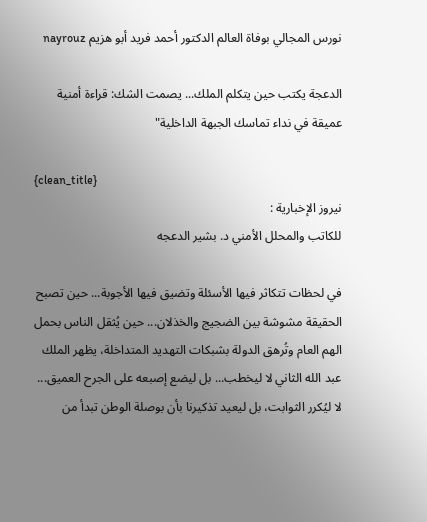نورس المجالي بوفاة العالم الدكتور أحمد فريد أبو هزيم nayrouz

الدعجة يكتب حين يتكلم الملك... يصمت الشك: قراءة أمنية عميقة في نداء تماسك الجبهة الداخلية"

{clean_title}
نيروز الإخبارية :
للكاتب والمحلل الأمني د. بشير الدعجه

في لحظات تتكاثر فيها الأسئلة وتضيق فيها الأجوبة... حين تصبح الحقيقة مشوشة بين الضجيج والخذلان... حين يُثقل الناس بحمل الهم العام وتُرهق الدولة بشبكات التهديد المتداخلة، يظهر الملك عبد الله الثاني لا ليخطب... بل ليضع إصبعه على الجرح العميق... لا ليُكرر الثوابت، بل ليعيد تذكيرنا بأن بوصلة الوطن تبدأ من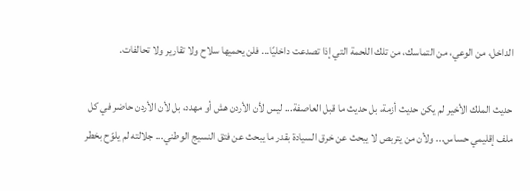الداخل، من الوعي، من التماسك، من تلك اللحمة التي إذا تصدعت داخليًا... فلن يحميها سلاح ولا تقارير ولا تحالفات.

حديث الملك الأخير لم يكن حديث أزمة، بل حديث ما قبل العاصفة... ليس لأن الأردن هش أو مهدد، بل لأن الأردن حاضر في كل ملف إقليمي حساس... ولأن من يتربص لا يبحث عن خرق السيادة بقدر ما يبحث عن فتق النسيج الوطني... جلالته لم يلوّح بخطر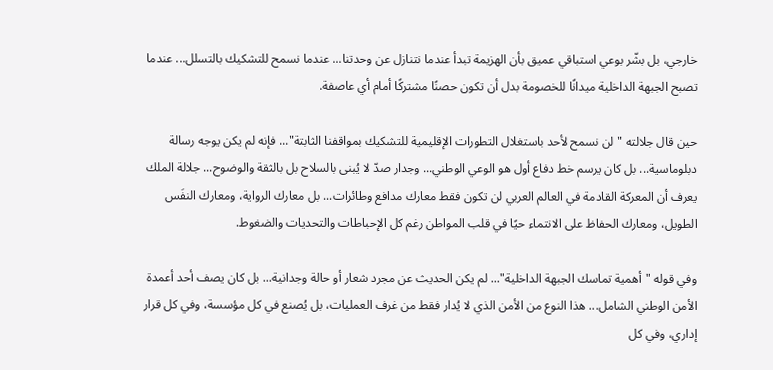خارجي، بل بشّر بوعي استباقي عميق بأن الهزيمة تبدأ عندما نتنازل عن وحدتنا... عندما نسمح للتشكيك بالتسلل... عندما تصبح الجبهة الداخلية ميدانًا للخصومة بدل أن تكون حصنًا مشتركًا أمام أي عاصفة.

حين قال جلالته "لن نسمح لأحد باستغلال التطورات الإقليمية للتشكيك بمواقفنا الثابتة"... فإنه لم يكن يوجه رسالة دبلوماسية... بل كان يرسم خط دفاع أول هو الوعي الوطني... وجدار صدّ لا يُبنى بالسلاح بل بالثقة والوضوح... جلالة الملك يعرف أن المعركة القادمة في العالم العربي لن تكون فقط معارك مدافع وطائرات... بل معارك الرواية، ومعارك النفَس الطويل، ومعارك الحفاظ على الانتماء حيًا في قلب المواطن رغم كل الإحباطات والتحديات والضغوط.

وفي قوله "أهمية تماسك الجبهة الداخلية"... لم يكن الحديث عن مجرد شعار أو حالة وجدانية... بل كان يصف أحد أعمدة الأمن الوطني الشامل... هذا النوع من الأمن الذي لا يُدار فقط من غرف العمليات، بل يُصنع في كل مؤسسة، وفي كل قرار إداري، وفي كل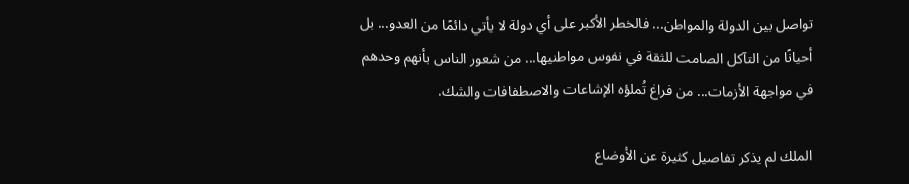تواصل بين الدولة والمواطن... فالخطر الأكبر على أي دولة لا يأتي دائمًا من العدو... بل أحيانًا من التآكل الصامت للثقة في نفوس مواطنيها... من شعور الناس بأنهم وحدهم في مواجهة الأزمات... من فراغ تُملؤه الإشاعات والاصطفافات والشك.

الملك لم يذكر تفاصيل كثيرة عن الأوضاع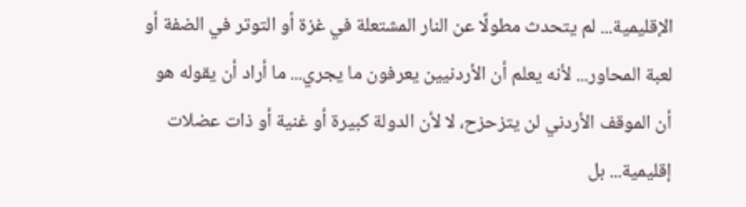الإقليمية... لم يتحدث مطولًا عن النار المشتعلة في غزة أو التوتر في الضفة أو لعبة المحاور... لأنه يعلم أن الأردنيين يعرفون ما يجري... ما أراد أن يقوله هو أن الموقف الأردني لن يتزحزح، لا لأن الدولة كبيرة أو غنية أو ذات عضلات إقليمية... بل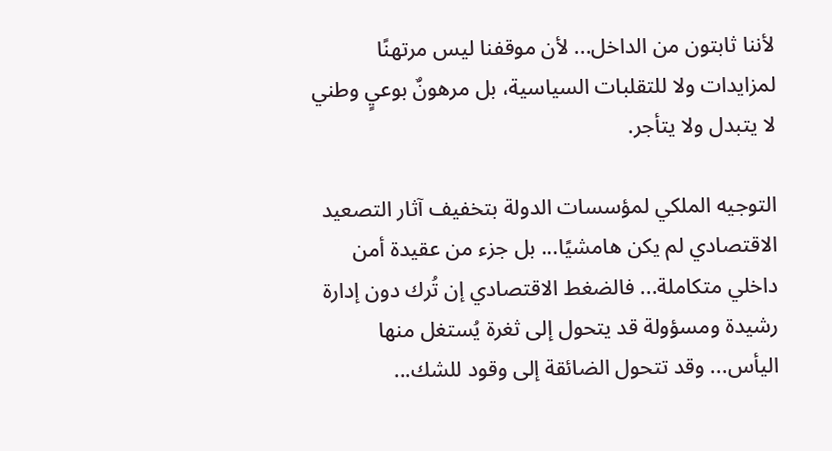لأننا ثابتون من الداخل... لأن موقفنا ليس مرتهنًا لمزايدات ولا للتقلبات السياسية، بل مرهونٌ بوعيٍ وطني لا يتبدل ولا يتأجر.

التوجيه الملكي لمؤسسات الدولة بتخفيف آثار التصعيد الاقتصادي لم يكن هامشيًا... بل جزء من عقيدة أمن داخلي متكاملة... فالضغط الاقتصادي إن تُرك دون إدارة رشيدة ومسؤولة قد يتحول إلى ثغرة يُستغل منها اليأس... وقد تتحول الضائقة إلى وقود للشك...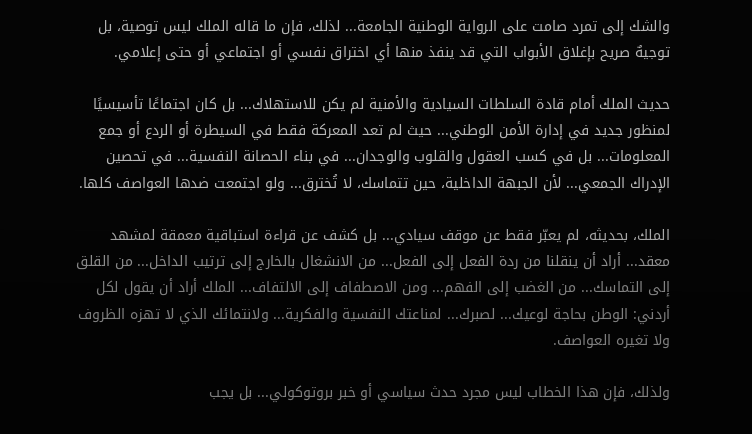والشك إلى تمرد صامت على الرواية الوطنية الجامعة... لذلك، فإن ما قاله الملك ليس توصية، بل توجيهٌ صريح بإغلاق الأبواب التي قد ينفذ منها أي اختراق نفسي أو اجتماعي أو حتى إعلامي.

حديث الملك أمام قادة السلطات السيادية والأمنية لم يكن للاستهلاك... بل كان اجتماعًا تأسيسيًا لمنظور جديد في إدارة الأمن الوطني... حيث لم تعد المعركة فقط في السيطرة أو الردع أو جمع المعلومات... بل في كسب العقول والقلوب والوجدان... في بناء الحصانة النفسية... في تحصين الإدراك الجمعي... لأن الجبهة الداخلية، حين تتماسك، لا تُخترق... ولو اجتمعت ضدها العواصف كلها.

الملك، بحديثه، لم يعبّر فقط عن موقف سيادي... بل كشف عن قراءة استباقية معمقة لمشهد معقد... أراد أن ينقلنا من ردة الفعل إلى الفعل... من الانشغال بالخارج إلى ترتيب الداخل... من القلق إلى التماسك... من الغضب إلى الفهم... ومن الاصطفاف إلى الالتفاف... الملك أراد أن يقول لكل أردني: الوطن بحاجة لوعيك... لصبرك... لمناعتك النفسية والفكرية... ولانتمائك الذي لا تهزه الظروف ولا تغيره العواصف.

ولذلك، فإن هذا الخطاب ليس مجرد حدث سياسي أو خبر بروتوكولي... بل يجب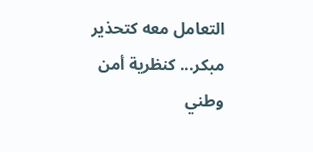التعامل معه كتحذير مبكر... كنظرية أمن وطني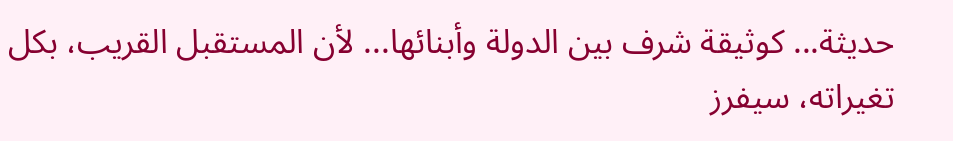حديثة... كوثيقة شرف بين الدولة وأبنائها... لأن المستقبل القريب، بكل تغيراته، سيفرز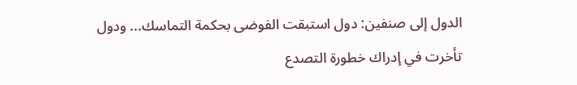الدول إلى صنفين: دول استبقت الفوضى بحكمة التماسك... ودول تأخرت في إدراك خطورة التصدع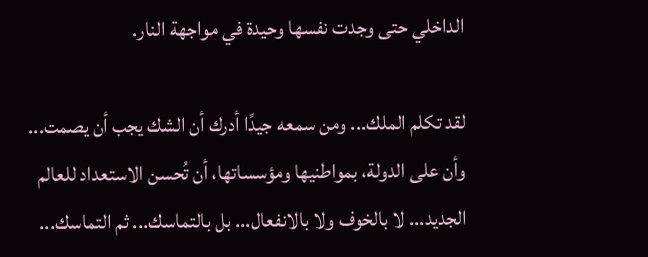الداخلي حتى وجدت نفسها وحيدة في مواجهة النار.

لقد تكلم الملك... ومن سمعه جيدًا أدرك أن الشك يجب أن يصمت... وأن على الدولة، بمواطنيها ومؤسساتها، أن تُحسن الاستعداد للعالم الجديد... لا بالخوف ولا بالانفعال... بل بالتماسك... ثم التماسك...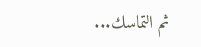ثم التماسك...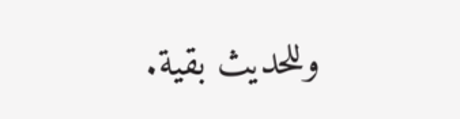وللحديث بقية.